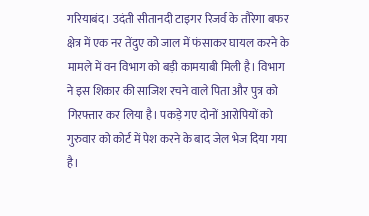गरियाबंद। उदंती सीतानदी टाइगर रिजर्व के तौरेगा बफर क्षेत्र में एक नर तेंदुए को जाल में फंसाकर घायल करने के मामले में वन विभाग को बड़ी कामयाबी मिली है। विभाग ने इस शिकार की साजिश रचने वाले पिता और पुत्र को गिरफ्तार कर लिया है। पकड़े गए दोनों आरोपियों को गुरुवार को कोर्ट में पेश करने के बाद जेल भेज दिया गया है।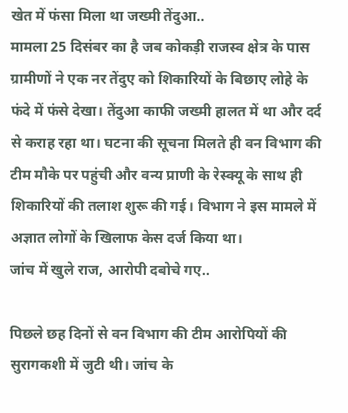खेत में फंसा मिला था जख्मी तेंदुआ..
मामला 25 दिसंबर का है जब कोकड़ी राजस्व क्षेत्र के पास ग्रामीणों ने एक नर तेंदुए को शिकारियों के बिछाए लोहे के फंदे में फंसे देखा। तेंदुआ काफी जख्मी हालत में था और दर्द से कराह रहा था। घटना की सूचना मिलते ही वन विभाग की टीम मौके पर पहुंची और वन्य प्राणी के रेस्क्यू के साथ ही शिकारियों की तलाश शुरू की गई। विभाग ने इस मामले में अज्ञात लोगों के खिलाफ केस दर्ज किया था।
जांच में खुले राज, आरोपी दबोचे गए..

पिछले छह दिनों से वन विभाग की टीम आरोपियों की सुरागकशी में जुटी थी। जांच के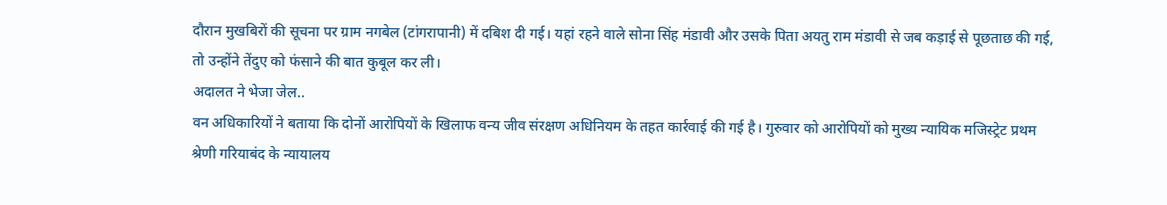दौरान मुखबिरों की सूचना पर ग्राम नगबेल (टांगरापानी) में दबिश दी गई। यहां रहने वाले सोना सिंह मंडावी और उसके पिता अयतु राम मंडावी से जब कड़ाई से पूछताछ की गई, तो उन्होंने तेंदुए को फंसाने की बात कुबूल कर ली।
अदालत ने भेजा जेल..
वन अधिकारियों ने बताया कि दोनों आरोपियों के खिलाफ वन्य जीव संरक्षण अधिनियम के तहत कार्रवाई की गई है। गुरुवार को आरोपियों को मुख्य न्यायिक मजिस्ट्रेट प्रथम श्रेणी गरियाबंद के न्यायालय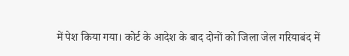में पेश किया गया। कोर्ट के आदेश के बाद दोनों को जिला जेल गरियाबंद में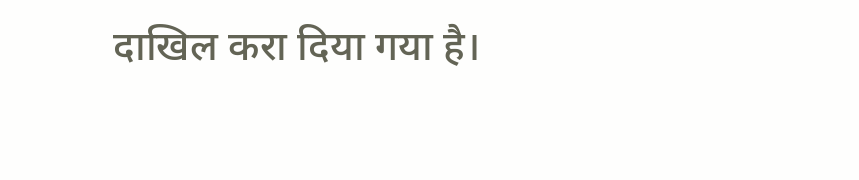दाखिल करा दिया गया है।